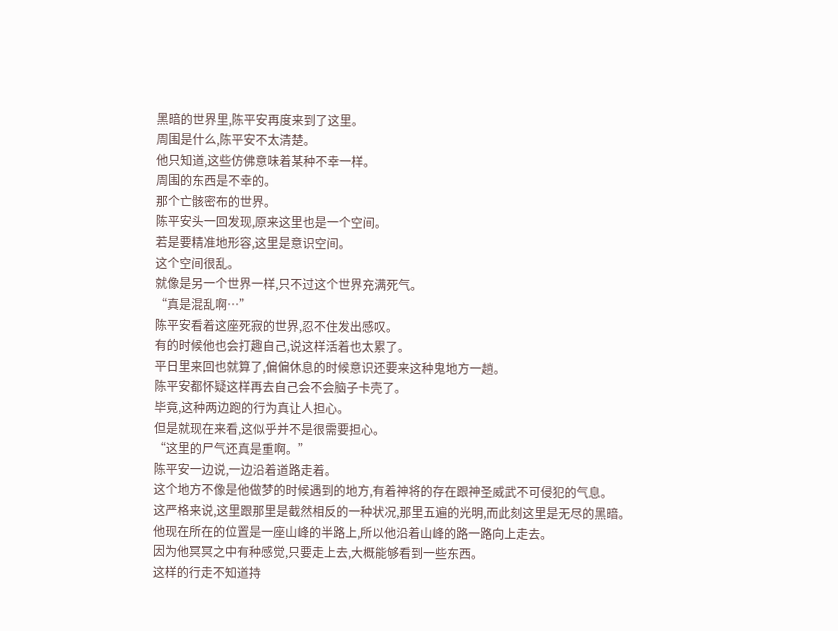黑暗的世界里,陈平安再度来到了这里。
周围是什么,陈平安不太清楚。
他只知道,这些仿佛意味着某种不幸一样。
周围的东西是不幸的。
那个亡骸密布的世界。
陈平安头一回发现,原来这里也是一个空间。
若是要精准地形容,这里是意识空间。
这个空间很乱。
就像是另一个世界一样,只不过这个世界充满死气。
“真是混乱啊…”
陈平安看着这座死寂的世界,忍不住发出感叹。
有的时候他也会打趣自己,说这样活着也太累了。
平日里来回也就算了,偏偏休息的时候意识还要来这种鬼地方一趟。
陈平安都怀疑这样再去自己会不会脑子卡壳了。
毕竟,这种两边跑的行为真让人担心。
但是就现在来看,这似乎并不是很需要担心。
“这里的尸气还真是重啊。”
陈平安一边说,一边沿着道路走着。
这个地方不像是他做梦的时候遇到的地方,有着神将的存在跟神圣威武不可侵犯的气息。
这严格来说,这里跟那里是截然相反的一种状况,那里五遍的光明,而此刻这里是无尽的黑暗。
他现在所在的位置是一座山峰的半路上,所以他沿着山峰的路一路向上走去。
因为他冥冥之中有种感觉,只要走上去,大概能够看到一些东西。
这样的行走不知道持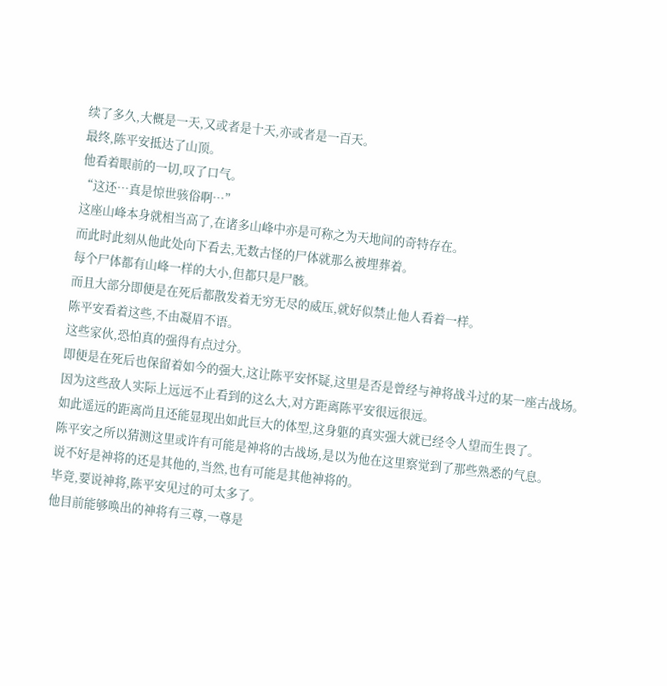续了多久,大概是一天,又或者是十天,亦或者是一百天。
最终,陈平安抵达了山顶。
他看着眼前的一切,叹了口气。
“这还…真是惊世骇俗啊…”
这座山峰本身就相当高了,在诸多山峰中亦是可称之为天地间的奇特存在。
而此时此刻从他此处向下看去,无数古怪的尸体就那么被埋葬着。
每个尸体都有山峰一样的大小,但都只是尸骸。
而且大部分即便是在死后都散发着无穷无尽的威压,就好似禁止他人看着一样。
陈平安看着这些,不由凝眉不语。
这些家伙,恐怕真的强得有点过分。
即便是在死后也保留着如今的强大,这让陈平安怀疑,这里是否是曾经与神将战斗过的某一座古战场。
因为这些敌人实际上远远不止看到的这么大,对方距离陈平安很远很远。
如此遥远的距离尚且还能显现出如此巨大的体型,这身躯的真实强大就已经令人望而生畏了。
陈平安之所以猜测这里或许有可能是神将的古战场,是以为他在这里察觉到了那些熟悉的气息。
说不好是神将的还是其他的,当然,也有可能是其他神将的。
毕竟,要说神将,陈平安见过的可太多了。
他目前能够唤出的神将有三尊,一尊是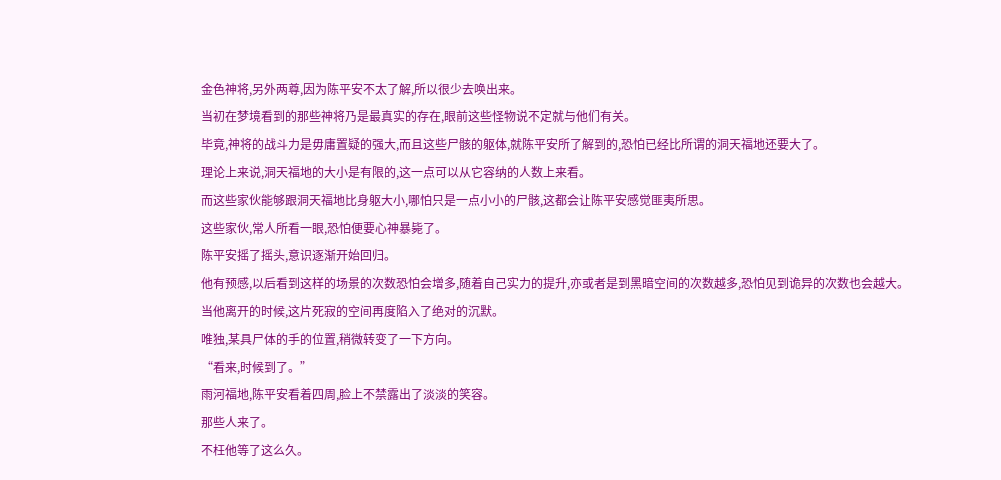金色神将,另外两尊,因为陈平安不太了解,所以很少去唤出来。
当初在梦境看到的那些神将乃是最真实的存在,眼前这些怪物说不定就与他们有关。
毕竟,神将的战斗力是毋庸置疑的强大,而且这些尸骸的躯体,就陈平安所了解到的,恐怕已经比所谓的洞天福地还要大了。
理论上来说,洞天福地的大小是有限的,这一点可以从它容纳的人数上来看。
而这些家伙能够跟洞天福地比身躯大小,哪怕只是一点小小的尸骸,这都会让陈平安感觉匪夷所思。
这些家伙,常人所看一眼,恐怕便要心神暴毙了。
陈平安摇了摇头,意识逐渐开始回归。
他有预感,以后看到这样的场景的次数恐怕会增多,随着自己实力的提升,亦或者是到黑暗空间的次数越多,恐怕见到诡异的次数也会越大。
当他离开的时候,这片死寂的空间再度陷入了绝对的沉默。
唯独,某具尸体的手的位置,稍微转变了一下方向。
“看来,时候到了。”
雨河福地,陈平安看着四周,脸上不禁露出了淡淡的笑容。
那些人来了。
不枉他等了这么久。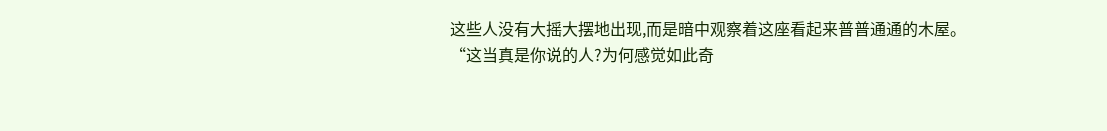这些人没有大摇大摆地出现,而是暗中观察着这座看起来普普通通的木屋。
“这当真是你说的人?为何感觉如此奇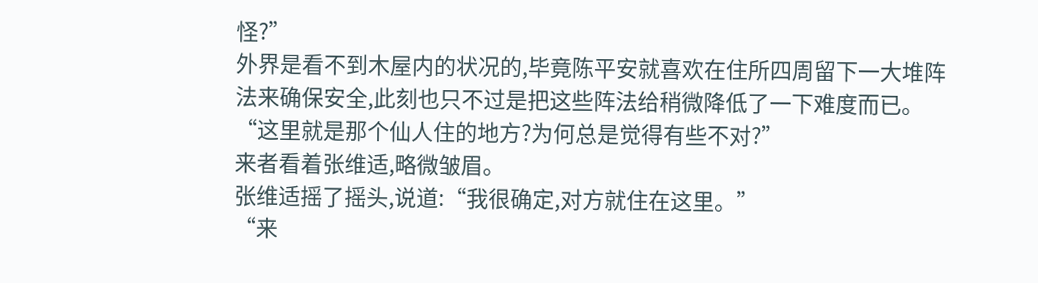怪?”
外界是看不到木屋内的状况的,毕竟陈平安就喜欢在住所四周留下一大堆阵法来确保安全,此刻也只不过是把这些阵法给稍微降低了一下难度而已。
“这里就是那个仙人住的地方?为何总是觉得有些不对?”
来者看着张维适,略微皱眉。
张维适摇了摇头,说道:“我很确定,对方就住在这里。”
“来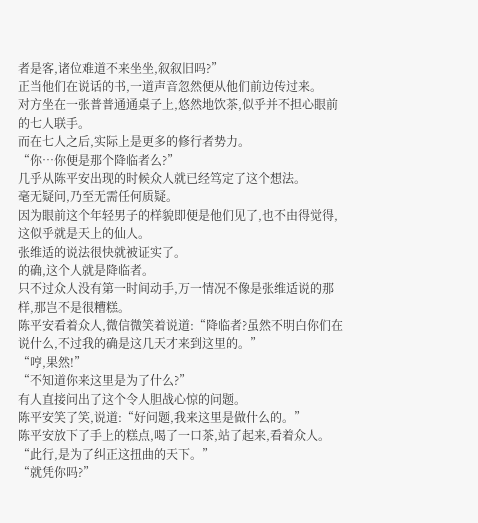者是客,诸位难道不来坐坐,叙叙旧吗?”
正当他们在说话的书,一道声音忽然便从他们前边传过来。
对方坐在一张普普通通桌子上,悠然地饮茶,似乎并不担心眼前的七人联手。
而在七人之后,实际上是更多的修行者势力。
“你…你便是那个降临者么?”
几乎从陈平安出现的时候众人就已经笃定了这个想法。
毫无疑问,乃至无需任何质疑。
因为眼前这个年轻男子的样貌即便是他们见了,也不由得觉得,这似乎就是天上的仙人。
张维适的说法很快就被证实了。
的确,这个人就是降临者。
只不过众人没有第一时间动手,万一情况不像是张维适说的那样,那岂不是很糟糕。
陈平安看着众人,微信微笑着说道:“降临者?虽然不明白你们在说什么,不过我的确是这几天才来到这里的。”
“哼,果然!”
“不知道你来这里是为了什么?”
有人直接问出了这个令人胆战心惊的问题。
陈平安笑了笑,说道:“好问题,我来这里是做什么的。”
陈平安放下了手上的糕点,喝了一口茶,站了起来,看着众人。
“此行,是为了纠正这扭曲的天下。”
“就凭你吗?”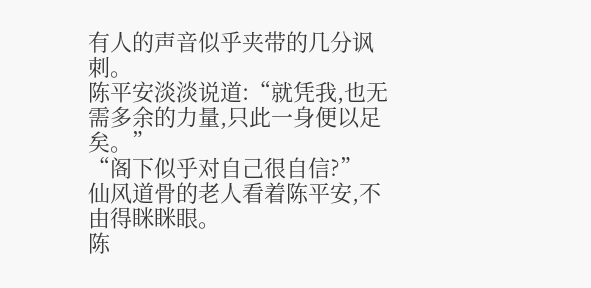有人的声音似乎夹带的几分讽刺。
陈平安淡淡说道:“就凭我,也无需多余的力量,只此一身便以足矣。”
“阁下似乎对自己很自信?”
仙风道骨的老人看着陈平安,不由得眯眯眼。
陈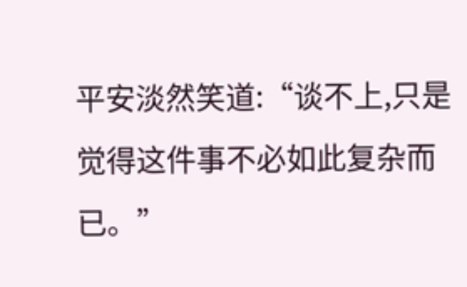平安淡然笑道:“谈不上,只是觉得这件事不必如此复杂而已。”